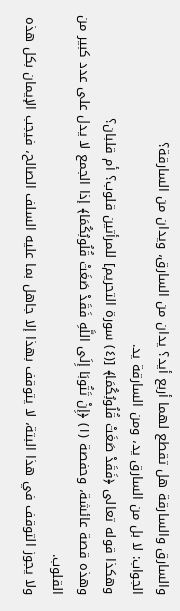والسارق والسارقة هل تقطع لهما أربع أيد؟ يدان من السارق، ويدان من السارقة؟
الجواب: لا بل من السارق يد، ومن السارقة يد.
وهكذا قوله تعالى ﴿فَقَدْ صَغَتْ قُلُوبُكُمَا﴾ [(٤) سورة التحريم] للمرأتين قلوب؟ أم قلبان؟
وهذه قصة عائشة، وحفصة (١) ﴿إِنْ تَتُوبَا إِلَى اللَّهِ فَقَدْ صَغَتْ قُلُوبُكُمَا﴾ إذا الجمع لا يدل على عدد كبير من القلوب.
ولا يجوز التوقف في هذا البتة، لا يتوقف بهذا إلا جاهل بما عليه السلف الصالح، فيجب الإيمان بكل هذه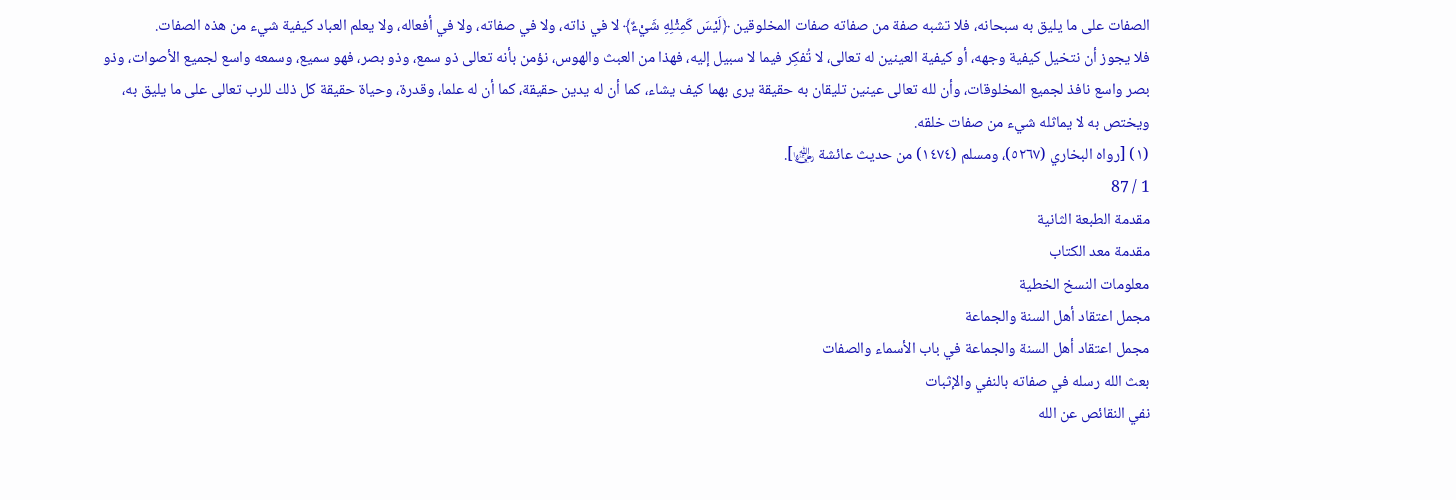الصفات على ما يليق به سبحانه، فلا تشبه صفة من صفاته صفات المخلوقين ﴿لَيْسَ كَمِثْلِهِ شَيْءٌ﴾ لا في ذاته، ولا في صفاته، ولا في أفعاله، ولا يعلم العباد كيفية شيء من هذه الصفات.
فلا يجوز أن نتخيل كيفية وجهه، أو كيفية العينين له تعالى، لا تُفكِر فيما لا سبيل إليه، فهذا من العبث والهوس، نؤمن بأنه تعالى ذو سمع، وذو بصر، فهو سميع، وسمعه واسع لجميع الأصوات، وذو بصر واسع نافذ لجميع المخلوقات، وأن لله تعالى عينين تليقان به حقيقة يرى بهما كيف يشاء، كما أن له يدين حقيقة، كما أن له علما، وقدرة، وحياة حقيقة كل ذلك للرب تعالى على ما يليق به، ويختص به لا يماثله شيء من صفات خلقه.
(١) [رواه البخاري (٥٢٦٧)، ومسلم (١٤٧٤) من حديث عائشة ﵂].
1 / 87
مقدمة الطبعة الثانية
مقدمة معد الكتاب
معلومات النسخ الخطية
مجمل اعتقاد أهل السنة والجماعة
مجمل اعتقاد أهل السنة والجماعة في باب الأسماء والصفات
بعث الله رسله في صفاته بالنفي والإثبات
نفي النقائص عن الله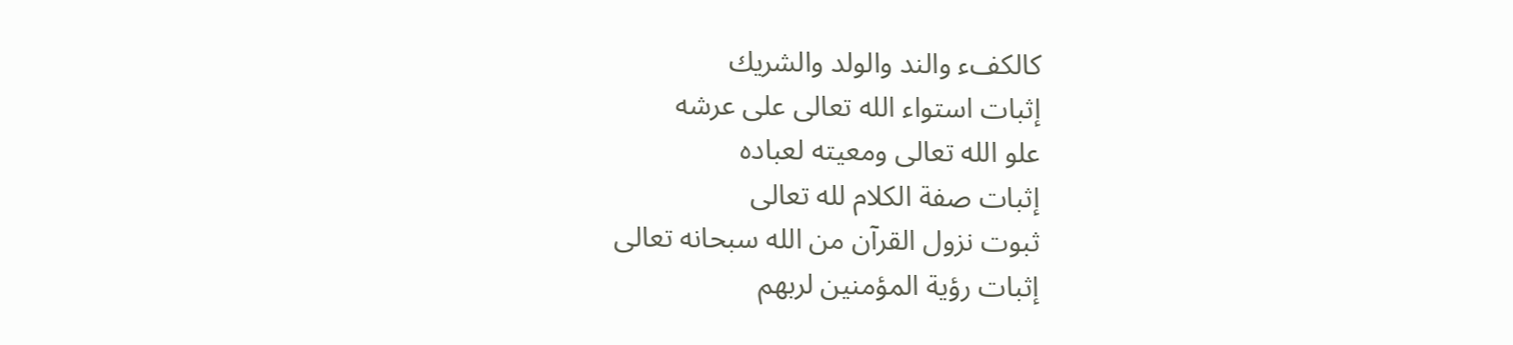كالكفء والند والولد والشريك
إثبات استواء الله تعالى على عرشه
علو الله تعالى ومعيته لعباده
إثبات صفة الكلام لله تعالى
ثبوت نزول القرآن من الله سبحانه تعالى
إثبات رؤية المؤمنين لربهم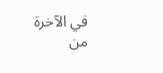في الآخرة
من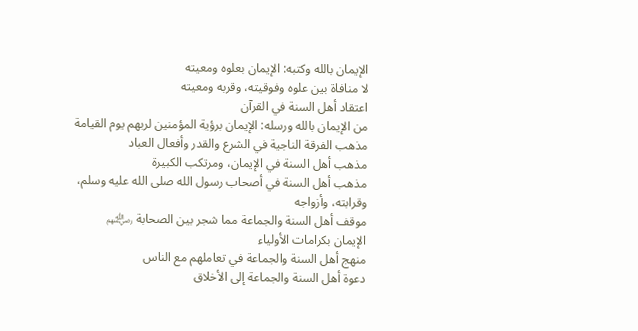الإيمان بالله وكتبه: الإيمان بعلوه ومعيته
لا منافاة بين علوه وفوقيته، وقربه ومعيته
اعتقاد أهل السنة في القرآن
من الإيمان بالله ورسله: الإيمان برؤية المؤمنين لربهم يوم القيامة
مذهب الفرقة الناجية في الشرع والقدر وأفعال العباد
مذهب أهل السنة في الإيمان، ومرتكب الكبيرة
مذهب أهل السنة في أصحاب رسول الله صلى الله عليه وسلم، وقرابته، وأزواجه
موقف أهل السنة والجماعة مما شجر بين الصحابة ﵃
الإيمان بكرامات الأولياء
منهج أهل السنة والجماعة في تعاملهم مع الناس
دعوة أهل السنة والجماعة إلى الأخلاق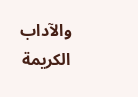والآداب الكريمة